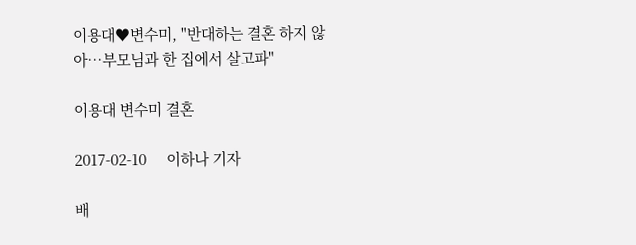이용대♥변수미, "반대하는 결혼 하지 않아…부모님과 한 집에서 살고파"

이용대 변수미 결혼

2017-02-10     이하나 기자

배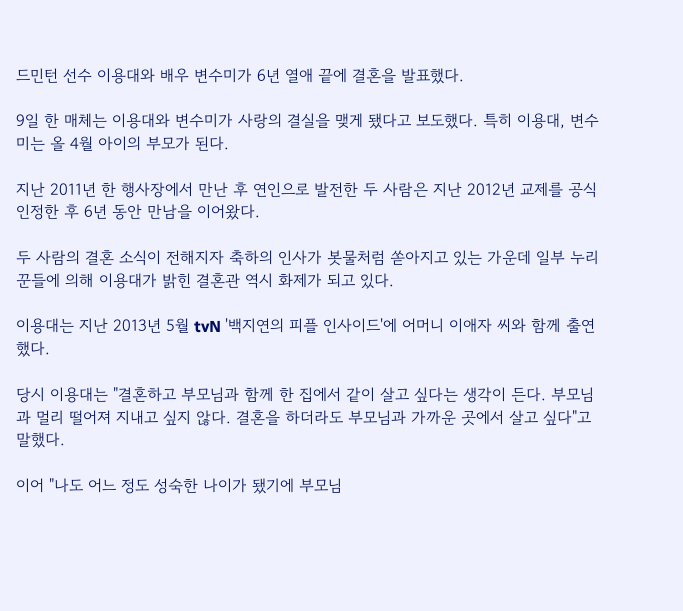드민턴 선수 이용대와 배우 변수미가 6년 열애 끝에 결혼을 발표했다.

9일 한 매체는 이용대와 변수미가 사랑의 결실을 맺게 됐다고 보도했다. 특히 이용대, 변수미는 올 4월 아이의 부모가 된다.

지난 2011년 한 행사장에서 만난 후 연인으로 발전한 두 사람은 지난 2012년 교제를 공식 인정한 후 6년 동안 만남을 이어왔다.

두 사람의 결혼 소식이 전해지자 축하의 인사가 봇물처럼 쏟아지고 있는 가운데 일부 누리꾼들에 의해 이용대가 밝힌 결혼관 역시 화제가 되고 있다.

이용대는 지난 2013년 5월 tvN '백지연의 피플 인사이드'에 어머니 이애자 씨와 함께 출연했다.

당시 이용대는 "결혼하고 부모님과 함께 한 집에서 같이 살고 싶다는 생각이 든다. 부모님과 멀리 떨어져 지내고 싶지 않다. 결혼을 하더라도 부모님과 가까운 곳에서 살고 싶다"고 말했다.

이어 "나도 어느 정도 성숙한 나이가 됐기에 부모님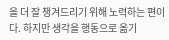을 더 잘 챙겨드리기 위해 노력하는 편이다. 하지만 생각을 행동으로 옮기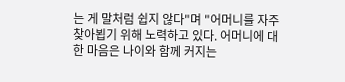는 게 말처럼 쉽지 않다"며 "어머니를 자주 찾아뵙기 위해 노력하고 있다. 어머니에 대한 마음은 나이와 함께 커지는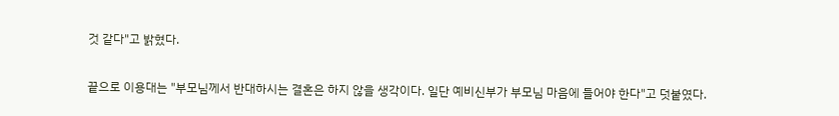것 같다"고 밝혔다.

끝으로 이용대는 "부모님께서 반대하시는 결혼은 하지 않을 생각이다. 일단 예비신부가 부모님 마음에 들어야 한다"고 덧붙였다.